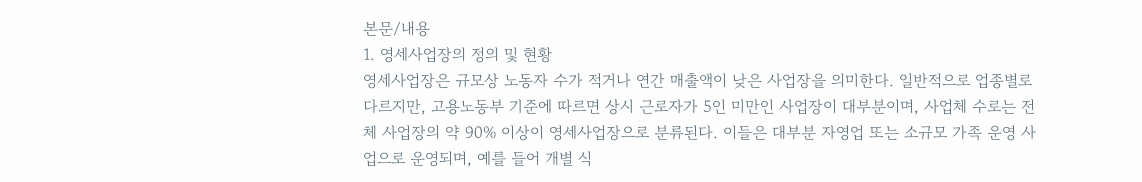본문/내용
1. 영세사업장의 정의 및 현황
영세사업장은 규모상 노동자 수가 적거나 연간 매출액이 낮은 사업장을 의미한다. 일반적으로 업종별로 다르지만, 고용노동부 기준에 따르면 상시 근로자가 5인 미만인 사업장이 대부분이며, 사업체 수로는 전체 사업장의 약 90% 이상이 영세사업장으로 분류된다. 이들은 대부분 자영업 또는 소규모 가족 운영 사업으로 운영되며, 예를 들어 개별 식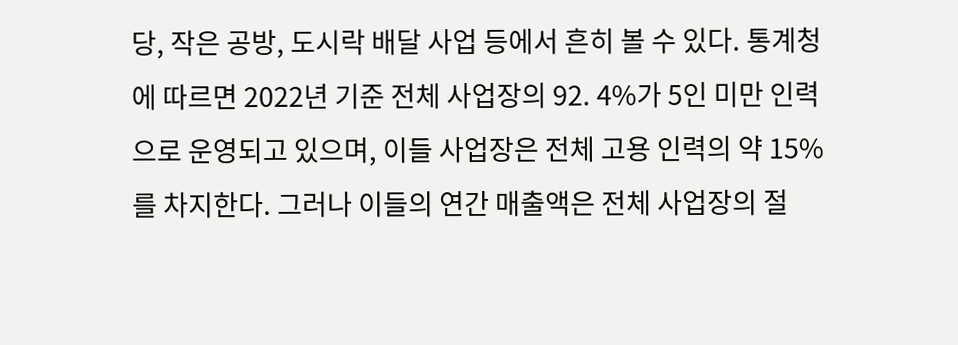당, 작은 공방, 도시락 배달 사업 등에서 흔히 볼 수 있다. 통계청에 따르면 2022년 기준 전체 사업장의 92. 4%가 5인 미만 인력으로 운영되고 있으며, 이들 사업장은 전체 고용 인력의 약 15%를 차지한다. 그러나 이들의 연간 매출액은 전체 사업장의 절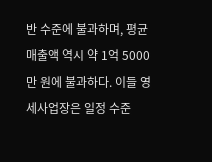반 수준에 불과하며, 평균 매출액 역시 약 1억 5000만 원에 불과하다. 이들 영세사업장은 일정 수준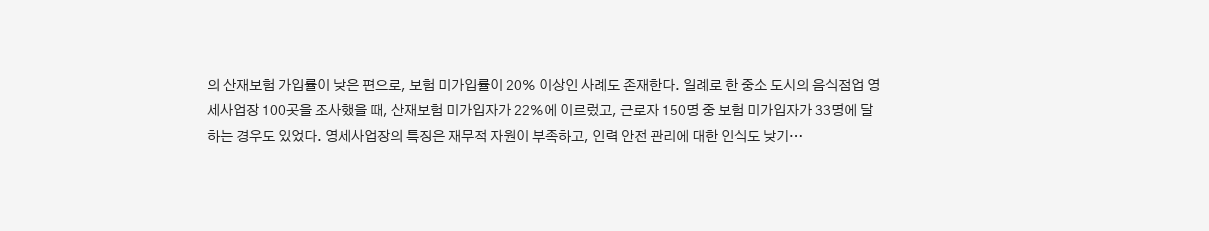의 산재보험 가입률이 낮은 편으로, 보험 미가입률이 20% 이상인 사례도 존재한다. 일례로 한 중소 도시의 음식점업 영세사업장 100곳을 조사했을 때, 산재보험 미가입자가 22%에 이르렀고, 근로자 150명 중 보험 미가입자가 33명에 달하는 경우도 있었다. 영세사업장의 특징은 재무적 자원이 부족하고, 인력 안전 관리에 대한 인식도 낮기…